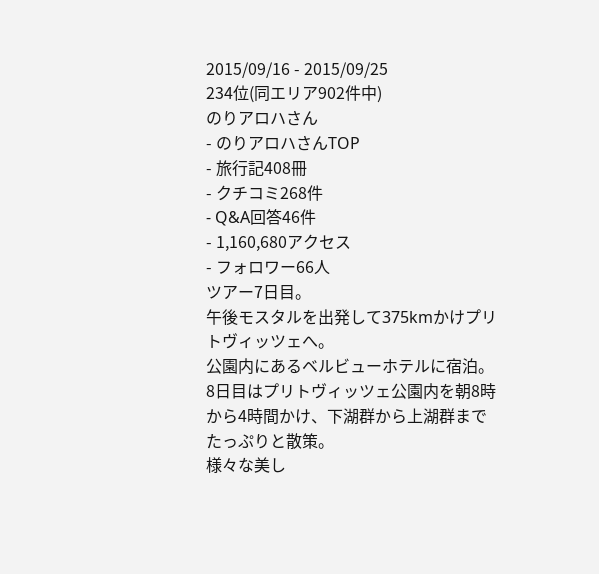2015/09/16 - 2015/09/25
234位(同エリア902件中)
のりアロハさん
- のりアロハさんTOP
- 旅行記408冊
- クチコミ268件
- Q&A回答46件
- 1,160,680アクセス
- フォロワー66人
ツアー7日目。
午後モスタルを出発して375kmかけプリトヴィッツェへ。
公園内にあるベルビューホテルに宿泊。
8日目はプリトヴィッツェ公園内を朝8時から4時間かけ、下湖群から上湖群までたっぷりと散策。
様々な美し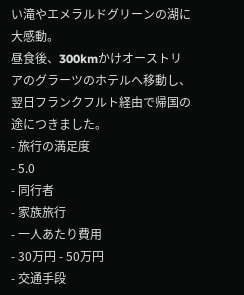い滝やエメラルドグリーンの湖に大感動。
昼食後、300kmかけオーストリアのグラーツのホテルへ移動し、翌日フランクフルト経由で帰国の途につきました。
- 旅行の満足度
- 5.0
- 同行者
- 家族旅行
- 一人あたり費用
- 30万円 - 50万円
- 交通手段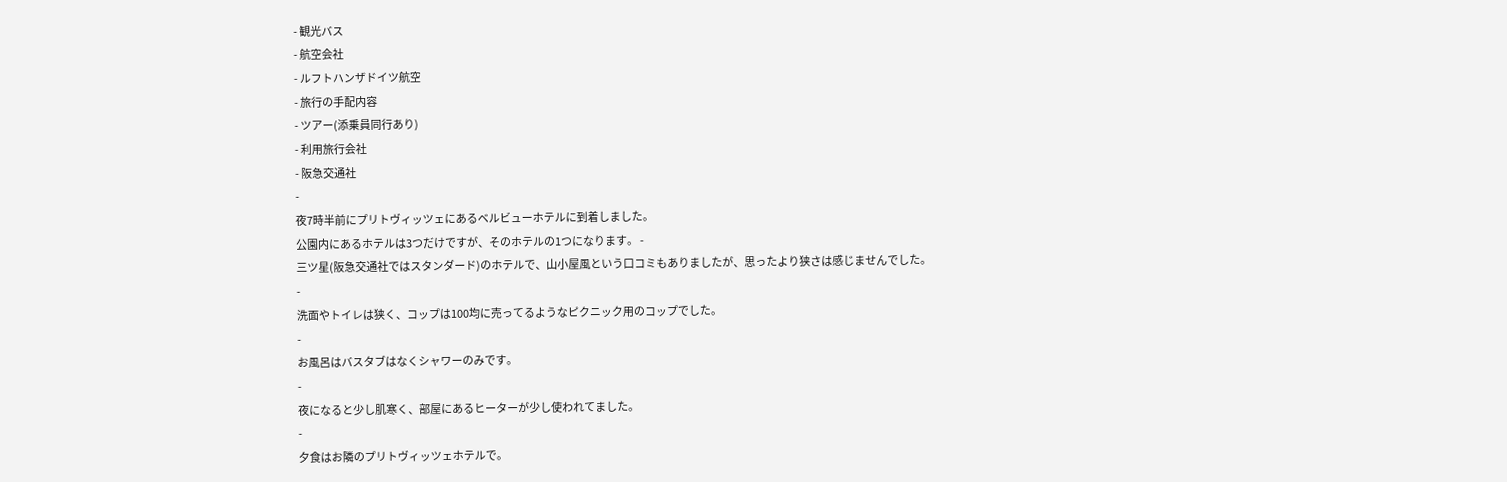- 観光バス
- 航空会社
- ルフトハンザドイツ航空
- 旅行の手配内容
- ツアー(添乗員同行あり)
- 利用旅行会社
- 阪急交通社
-
夜7時半前にプリトヴィッツェにあるベルビューホテルに到着しました。
公園内にあるホテルは3つだけですが、そのホテルの1つになります。 -
三ツ星(阪急交通社ではスタンダード)のホテルで、山小屋風という口コミもありましたが、思ったより狭さは感じませんでした。
-
洗面やトイレは狭く、コップは100均に売ってるようなピクニック用のコップでした。
-
お風呂はバスタブはなくシャワーのみです。
-
夜になると少し肌寒く、部屋にあるヒーターが少し使われてました。
-
夕食はお隣のプリトヴィッツェホテルで。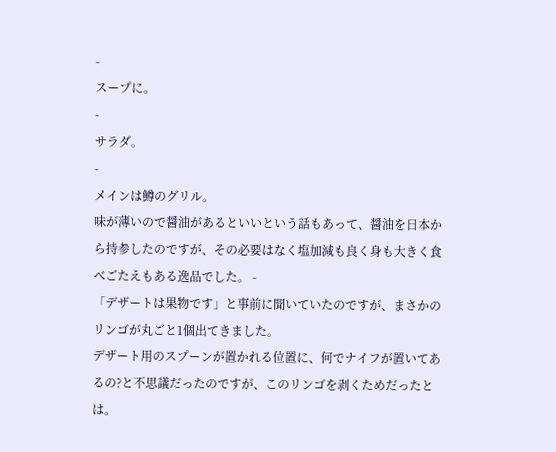-
スープに。
-
サラダ。
-
メインは鱒のグリル。
味が薄いので醤油があるといいという話もあって、醤油を日本から持参したのですが、その必要はなく塩加減も良く身も大きく食べごたえもある逸品でした。 -
「デザートは果物です」と事前に聞いていたのですが、まさかのリンゴが丸ごと1個出てきました。
デザート用のスプーンが置かれる位置に、何でナイフが置いてあるの?と不思議だったのですが、このリンゴを剥くためだったとは。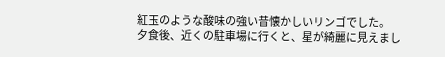紅玉のような酸味の強い昔懐かしいリンゴでした。
夕食後、近くの駐車場に行くと、星が綺麗に見えまし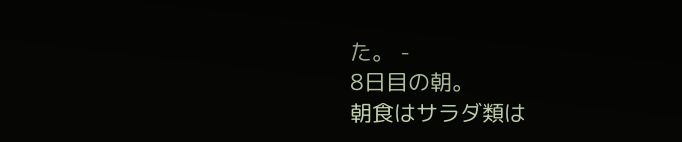た。 -
8日目の朝。
朝食はサラダ類は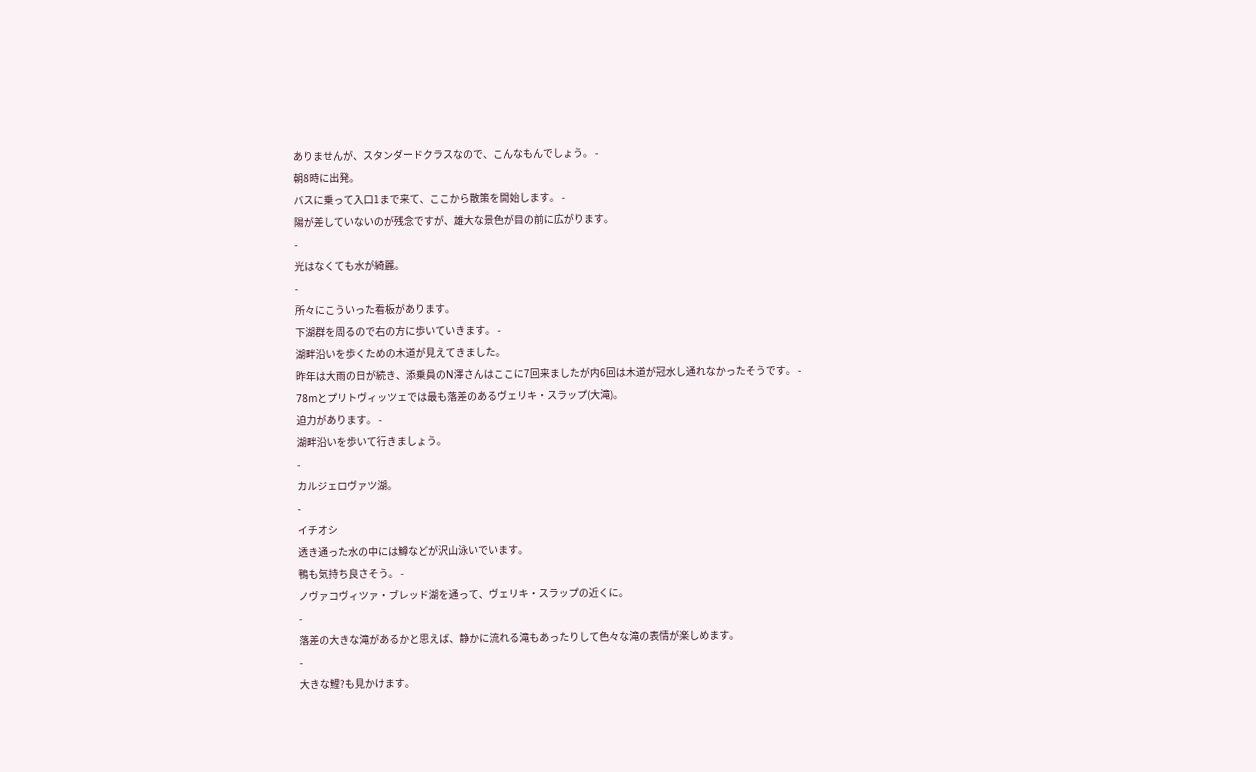ありませんが、スタンダードクラスなので、こんなもんでしょう。 -
朝8時に出発。
バスに乗って入口1まで来て、ここから散策を開始します。 -
陽が差していないのが残念ですが、雄大な景色が目の前に広がります。
-
光はなくても水が綺麗。
-
所々にこういった看板があります。
下湖群を周るので右の方に歩いていきます。 -
湖畔沿いを歩くための木道が見えてきました。
昨年は大雨の日が続き、添乗員のN澤さんはここに7回来ましたが内6回は木道が冠水し通れなかったそうです。 -
78mとプリトヴィッツェでは最も落差のあるヴェリキ・スラップ(大滝)。
迫力があります。 -
湖畔沿いを歩いて行きましょう。
-
カルジェロヴァツ湖。
-
イチオシ
透き通った水の中には鱒などが沢山泳いでいます。
鴨も気持ち良さそう。 -
ノヴァコヴィツァ・ブレッド湖を通って、ヴェリキ・スラップの近くに。
-
落差の大きな滝があるかと思えば、静かに流れる滝もあったりして色々な滝の表情が楽しめます。
-
大きな鯉?も見かけます。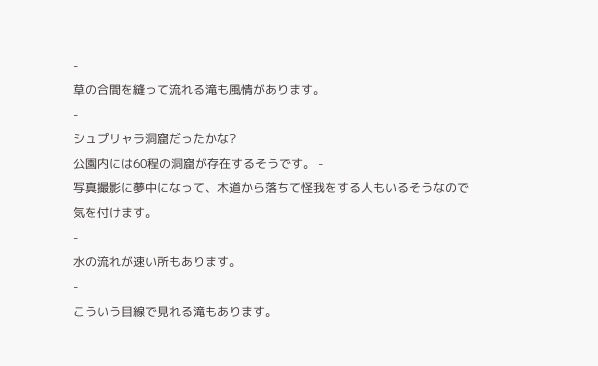-
草の合間を縫って流れる滝も風情があります。
-
シュプリャラ洞窟だったかな?
公園内には60程の洞窟が存在するそうです。 -
写真撮影に夢中になって、木道から落ちて怪我をする人もいるそうなので気を付けます。
-
水の流れが速い所もあります。
-
こういう目線で見れる滝もあります。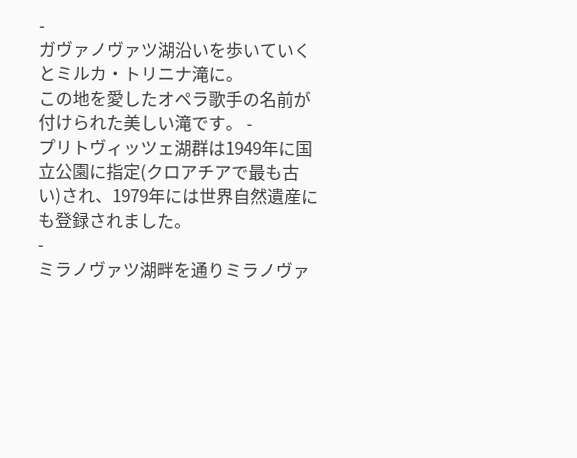-
ガヴァノヴァツ湖沿いを歩いていくとミルカ・トリニナ滝に。
この地を愛したオペラ歌手の名前が付けられた美しい滝です。 -
プリトヴィッツェ湖群は1949年に国立公園に指定(クロアチアで最も古い)され、1979年には世界自然遺産にも登録されました。
-
ミラノヴァツ湖畔を通りミラノヴァ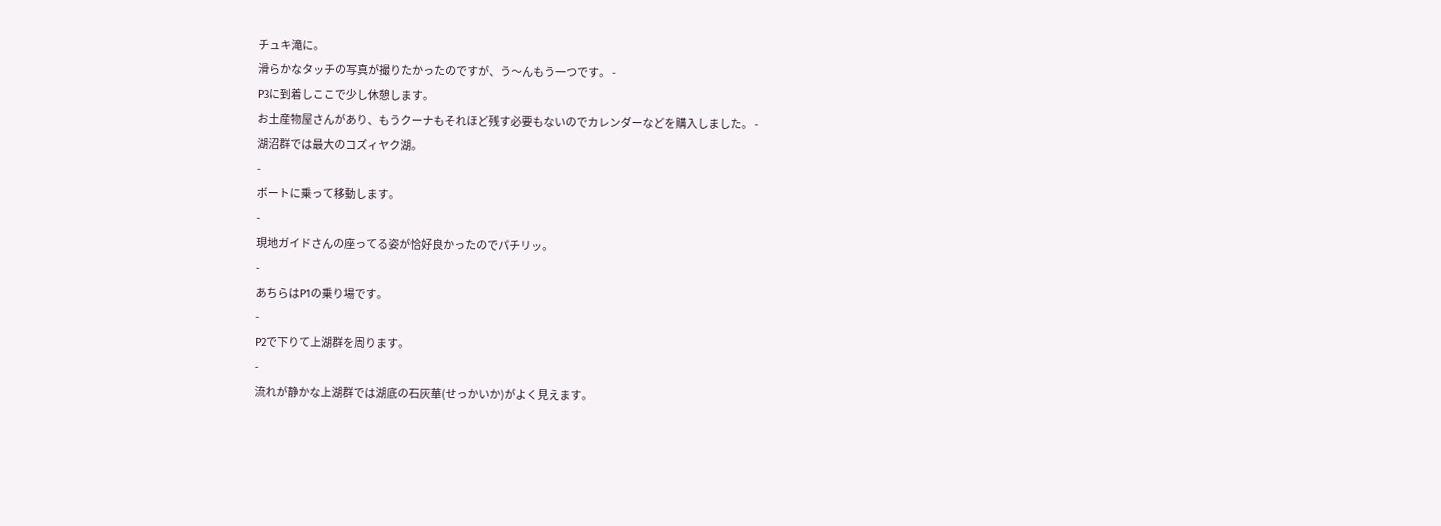チュキ滝に。
滑らかなタッチの写真が撮りたかったのですが、う〜んもう一つです。 -
P3に到着しここで少し休憩します。
お土産物屋さんがあり、もうクーナもそれほど残す必要もないのでカレンダーなどを購入しました。 -
湖沼群では最大のコズィヤク湖。
-
ボートに乗って移動します。
-
現地ガイドさんの座ってる姿が恰好良かったのでパチリッ。
-
あちらはP1の乗り場です。
-
P2で下りて上湖群を周ります。
-
流れが静かな上湖群では湖底の石灰華(せっかいか)がよく見えます。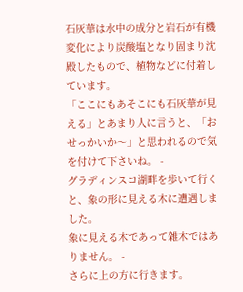石灰華は水中の成分と岩石が有機変化により炭酸塩となり固まり沈殿したもので、植物などに付着しています。
「ここにもあそこにも石灰華が見える」とあまり人に言うと、「おせっかいか〜」と思われるので気を付けて下さいね。 -
グラディンスコ湖畔を歩いて行くと、象の形に見える木に遭遇しました。
象に見える木であって雑木ではありません。 -
さらに上の方に行きます。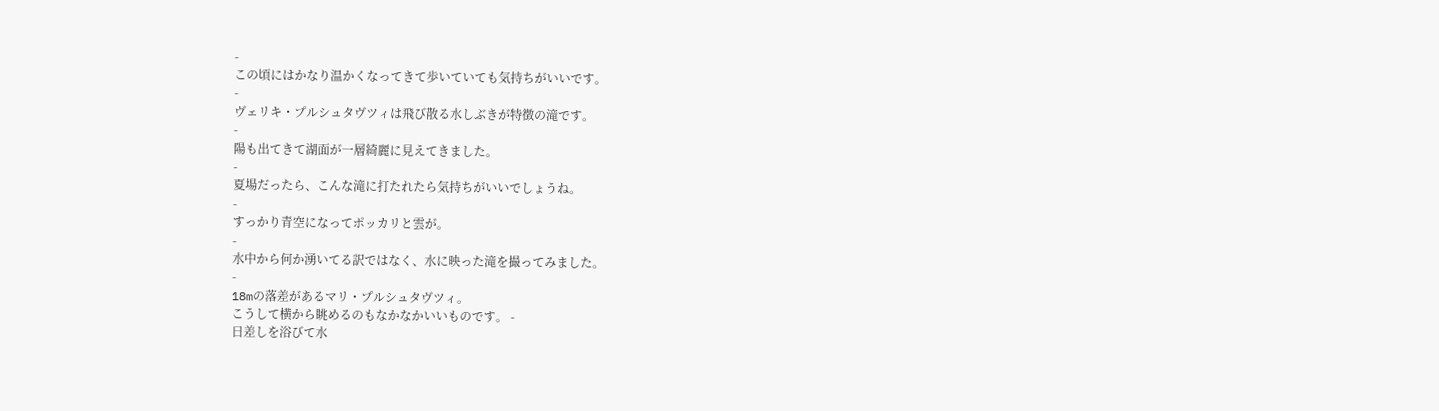-
この頃にはかなり温かくなってきて歩いていても気持ちがいいです。
-
ヴェリキ・プルシュタヴツィは飛び散る水しぶきが特徴の滝です。
-
陽も出てきて湖面が一層綺麗に見えてきました。
-
夏場だったら、こんな滝に打たれたら気持ちがいいでしょうね。
-
すっかり青空になってポッカリと雲が。
-
水中から何か湧いてる訳ではなく、水に映った滝を撮ってみました。
-
18mの落差があるマリ・プルシュタヴツィ。
こうして横から眺めるのもなかなかいいものです。 -
日差しを浴びて水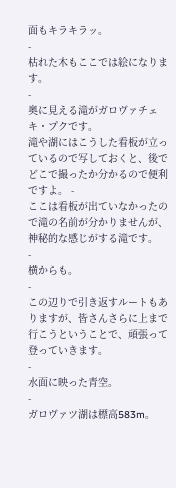面もキラキラッ。
-
枯れた木もここでは絵になります。
-
奥に見える滝がガロヴァチェキ・プクです。
滝や湖にはこうした看板が立っているので写しておくと、後でどこで撮ったか分かるので便利ですよ。 -
ここは看板が出ていなかったので滝の名前が分かりませんが、神秘的な感じがする滝です。
-
横からも。
-
この辺りで引き返すルートもありますが、皆さんさらに上まで行こうということで、頑張って登っていきます。
-
水面に映った青空。
-
ガロヴァツ湖は標高583m。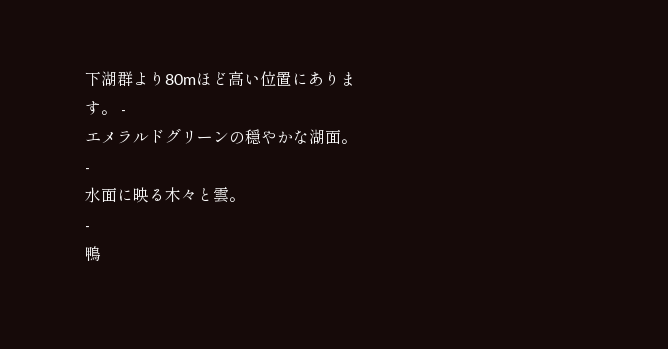下湖群より80mほど高い位置にあります。 -
エメラルドグリーンの穏やかな湖面。
-
水面に映る木々と雲。
-
鴨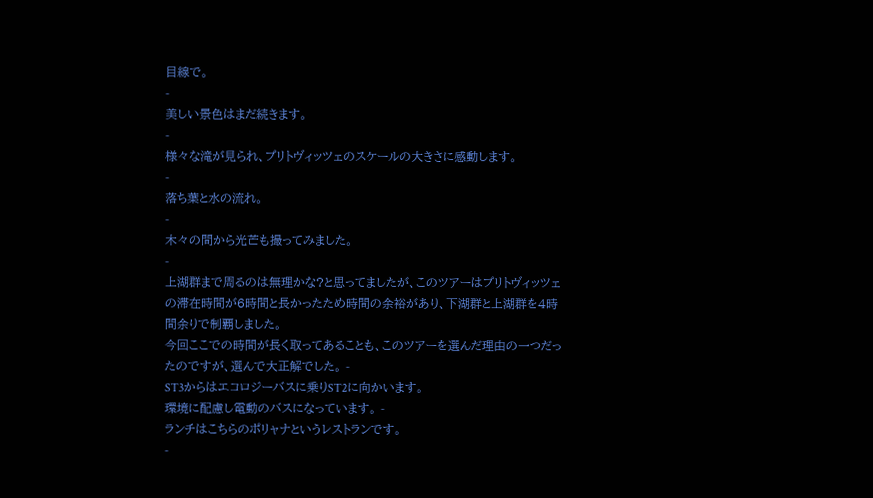目線で。
-
美しい景色はまだ続きます。
-
様々な滝が見られ、プリトヴィッツェのスケールの大きさに感動します。
-
落ち葉と水の流れ。
-
木々の間から光芒も撮ってみました。
-
上湖群まで周るのは無理かな?と思ってましたが、このツアーはプリトヴィッツェの滞在時間が6時間と長かったため時間の余裕があり、下湖群と上湖群を4時間余りで制覇しました。
今回ここでの時間が長く取ってあることも、このツアーを選んだ理由の一つだったのですが、選んで大正解でした。 -
ST3からはエコロジーバスに乗りST2に向かいます。
環境に配慮し電動のバスになっています。 -
ランチはこちらのポリャナというレストランです。
-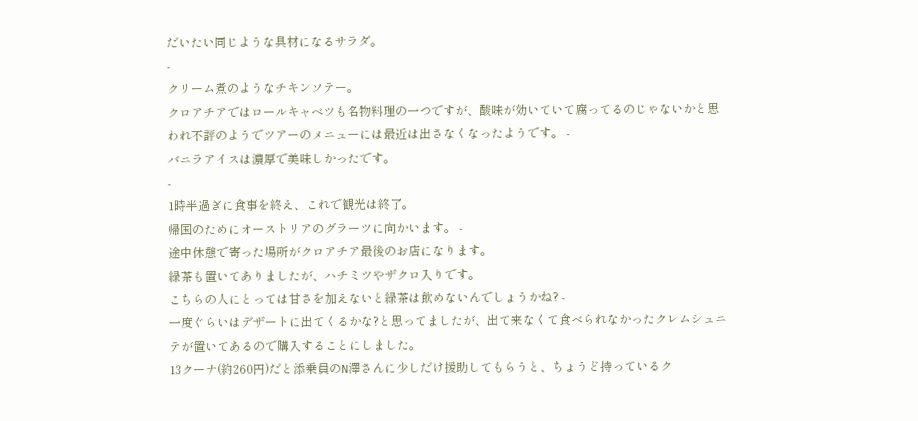だいたい同じような具材になるサラダ。
-
クリーム煮のようなチキンソテー。
クロアチアではロールキャベツも名物料理の一つですが、酸味が効いていて腐ってるのじゃないかと思われ不評のようでツアーのメニューには最近は出さなくなったようです。 -
バニラアイスは濃厚で美味しかったです。
-
1時半過ぎに食事を終え、これで観光は終了。
帰国のためにオーストリアのグラーツに向かいます。 -
途中休憩で寄った場所がクロアチア最後のお店になります。
緑茶も置いてありましたが、ハチミツやザクロ入りです。
こちらの人にとっては甘さを加えないと緑茶は飲めないんでしょうかね? -
一度ぐらいはデザートに出てくるかな?と思ってましたが、出て来なくて食べられなかったクレムシュニテが置いてあるので購入することにしました。
13クーナ(約260円)だと添乗員のN澤さんに少しだけ援助してもらうと、ちょうど持っているク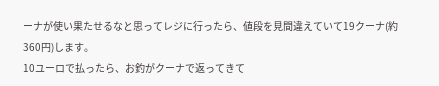ーナが使い果たせるなと思ってレジに行ったら、値段を見間違えていて19クーナ(約360円)します。
10ユーロで払ったら、お釣がクーナで返ってきて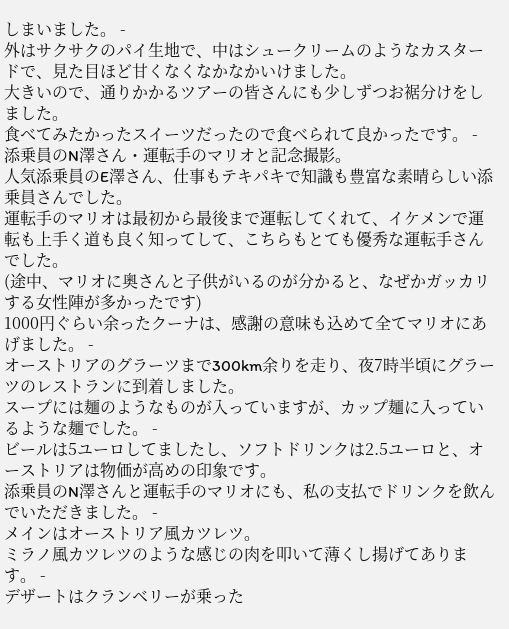しまいました。 -
外はサクサクのパイ生地で、中はシュークリームのようなカスタードで、見た目ほど甘くなくなかなかいけました。
大きいので、通りかかるツアーの皆さんにも少しずつお裾分けをしました。
食べてみたかったスイーツだったので食べられて良かったです。 -
添乗員のN澤さん・運転手のマリオと記念撮影。
人気添乗員のE澤さん、仕事もテキパキで知識も豊富な素晴らしい添乗員さんでした。
運転手のマリオは最初から最後まで運転してくれて、イケメンで運転も上手く道も良く知ってして、こちらもとても優秀な運転手さんでした。
(途中、マリオに奥さんと子供がいるのが分かると、なぜかガッカリする女性陣が多かったです)
1000円ぐらい余ったクーナは、感謝の意味も込めて全てマリオにあげました。 -
オーストリアのグラーツまで300km余りを走り、夜7時半頃にグラーツのレストランに到着しました。
スープには麺のようなものが入っていますが、カップ麺に入っているような麺でした。 -
ビールは5ユーロしてましたし、ソフトドリンクは2.5ユーロと、オーストリアは物価が高めの印象です。
添乗員のN澤さんと運転手のマリオにも、私の支払でドリンクを飲んでいただきました。 -
メインはオーストリア風カツレツ。
ミラノ風カツレツのような感じの肉を叩いて薄くし揚げてあります。 -
デザートはクランベリーが乗った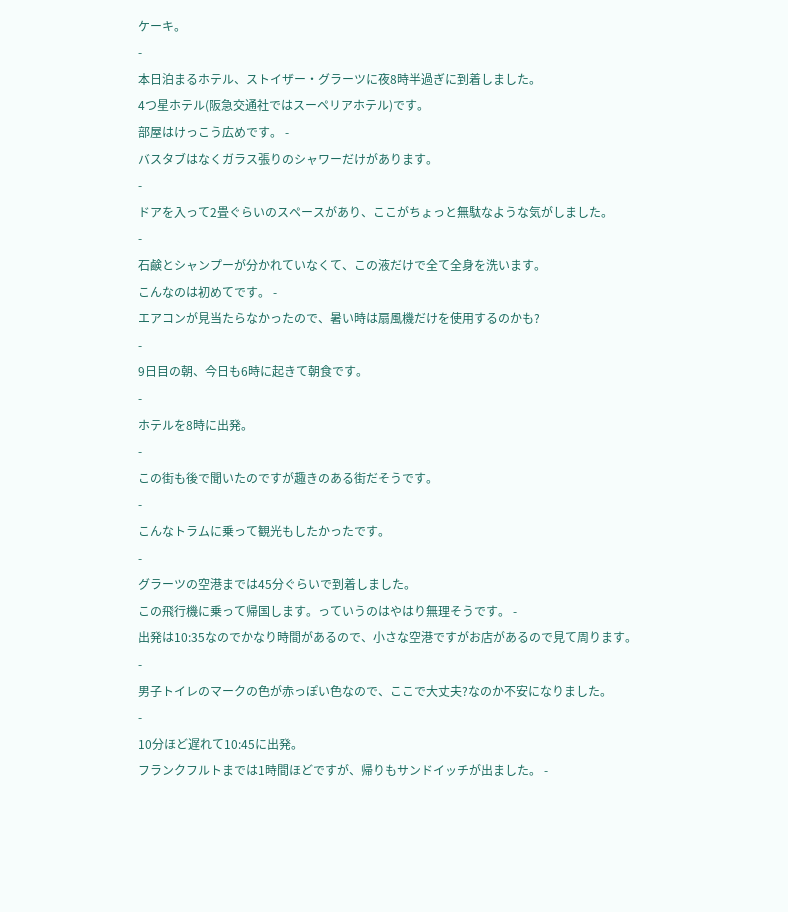ケーキ。
-
本日泊まるホテル、ストイザー・グラーツに夜8時半過ぎに到着しました。
4つ星ホテル(阪急交通社ではスーペリアホテル)です。
部屋はけっこう広めです。 -
バスタブはなくガラス張りのシャワーだけがあります。
-
ドアを入って2畳ぐらいのスペースがあり、ここがちょっと無駄なような気がしました。
-
石鹸とシャンプーが分かれていなくて、この液だけで全て全身を洗います。
こんなのは初めてです。 -
エアコンが見当たらなかったので、暑い時は扇風機だけを使用するのかも?
-
9日目の朝、今日も6時に起きて朝食です。
-
ホテルを8時に出発。
-
この街も後で聞いたのですが趣きのある街だそうです。
-
こんなトラムに乗って観光もしたかったです。
-
グラーツの空港までは45分ぐらいで到着しました。
この飛行機に乗って帰国します。っていうのはやはり無理そうです。 -
出発は10:35なのでかなり時間があるので、小さな空港ですがお店があるので見て周ります。
-
男子トイレのマークの色が赤っぽい色なので、ここで大丈夫?なのか不安になりました。
-
10分ほど遅れて10:45に出発。
フランクフルトまでは1時間ほどですが、帰りもサンドイッチが出ました。 -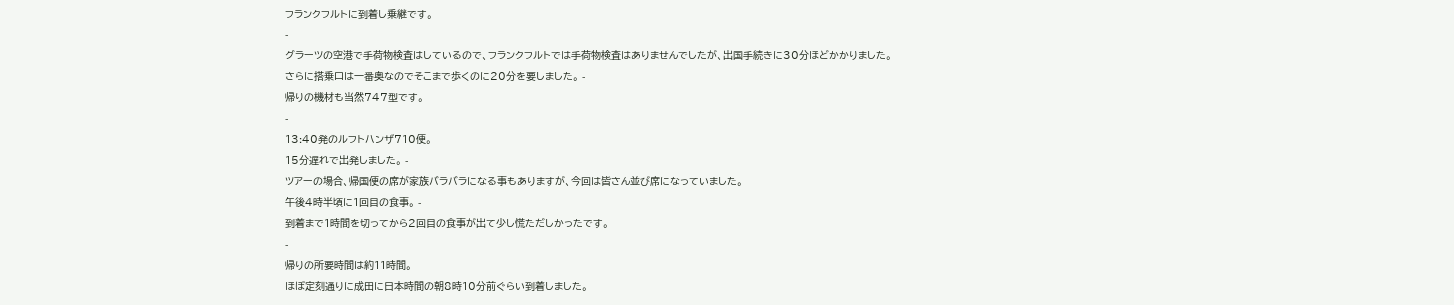フランクフルトに到着し乗継です。
-
グラーツの空港で手荷物検査はしているので、フランクフルトでは手荷物検査はありませんでしたが、出国手続きに30分ほどかかりました。
さらに搭乗口は一番奥なのでそこまで歩くのに20分を要しました。 -
帰りの機材も当然747型です。
-
13:40発のルフトハンザ710便。
15分遅れで出発しました。 -
ツアーの場合、帰国便の席が家族バラバラになる事もありますが、今回は皆さん並び席になっていました。
午後4時半頃に1回目の食事。 -
到着まで1時間を切ってから2回目の食事が出て少し慌ただしかったです。
-
帰りの所要時間は約11時間。
ほぼ定刻通りに成田に日本時間の朝8時10分前ぐらい到着しました。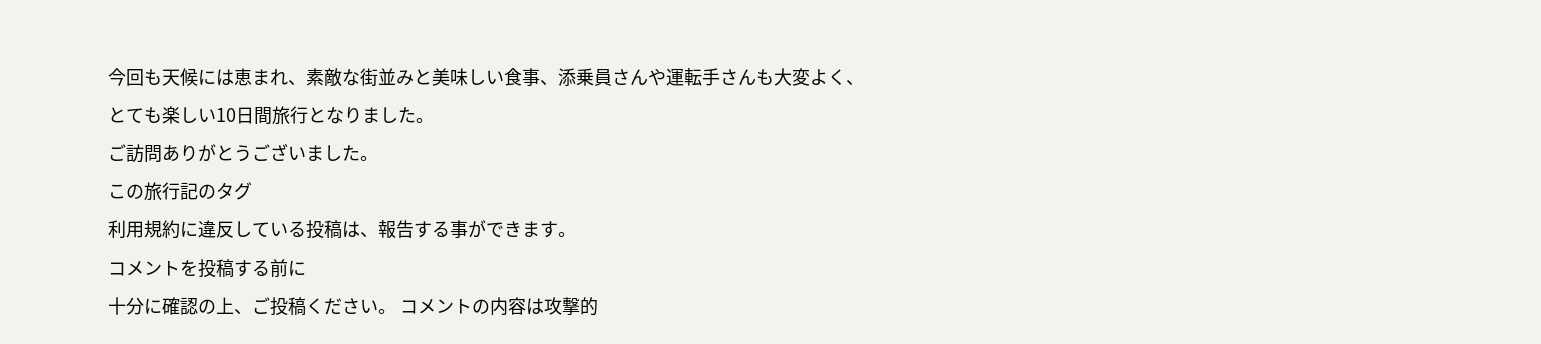今回も天候には恵まれ、素敵な街並みと美味しい食事、添乗員さんや運転手さんも大変よく、とても楽しい10日間旅行となりました。
ご訪問ありがとうございました。
この旅行記のタグ
利用規約に違反している投稿は、報告する事ができます。
コメントを投稿する前に
十分に確認の上、ご投稿ください。 コメントの内容は攻撃的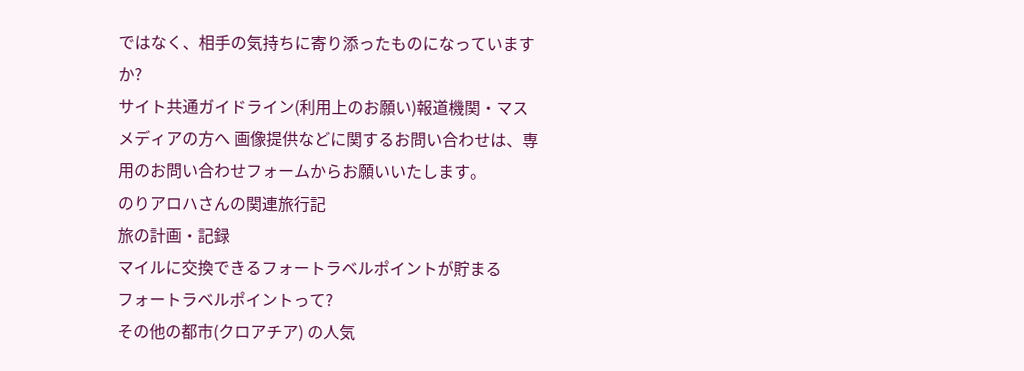ではなく、相手の気持ちに寄り添ったものになっていますか?
サイト共通ガイドライン(利用上のお願い)報道機関・マスメディアの方へ 画像提供などに関するお問い合わせは、専用のお問い合わせフォームからお願いいたします。
のりアロハさんの関連旅行記
旅の計画・記録
マイルに交換できるフォートラベルポイントが貯まる
フォートラベルポイントって?
その他の都市(クロアチア) の人気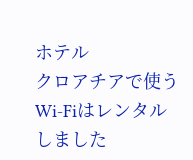ホテル
クロアチアで使うWi-Fiはレンタルしました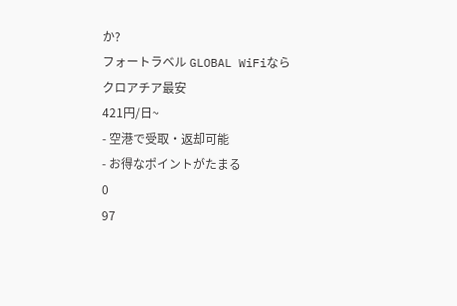か?
フォートラベル GLOBAL WiFiなら
クロアチア最安
421円/日~
- 空港で受取・返却可能
- お得なポイントがたまる
0
97